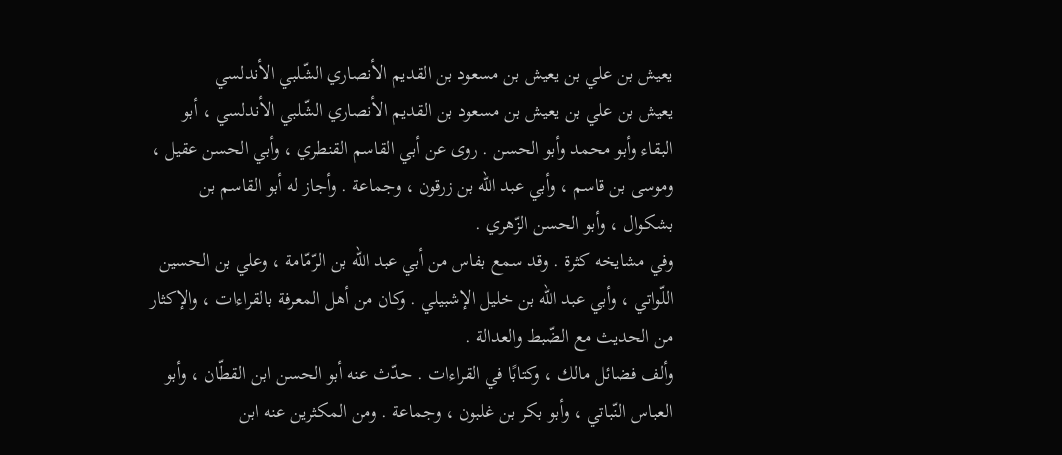يعيش بن علي بن يعيش بن مسعود بن القديم الأنصاري الشّلبي الأندلسي
يعيش بن علي بن يعيش بن مسعود بن القديم الأنصاري الشّلبي الأندلسي ، أبو البقاء وأبو محمد وأبو الحسن . روى عن أبي القاسم القنطري ، وأبي الحسن عقيل ، وموسى بن قاسم ، وأبي عبد الله بن زرقون ، وجماعة . وأجاز له أبو القاسم بن بشكوال ، وأبو الحسن الزّهري .
وفي مشايخه كثرة . وقد سمع بفاس من أبي عبد الله بن الرّمّامة ، وعلي بن الحسين اللّواتي ، وأبي عبد الله بن خليل الإشبيلي . وكان من أهل المعرفة بالقراءات ، والإكثار من الحديث مع الضّبط والعدالة .
وألف فضائل مالك ، وكتابًا في القراءات . حدّث عنه أبو الحسن ابن القطّان ، وأبو العباس النّباتي ، وأبو بكر بن غلبون ، وجماعة . ومن المكثرين عنه ابن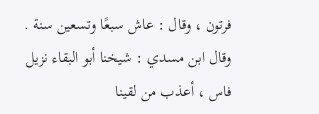فرتون ، وقال : عاش سبعًا وتسعين سنة .
وقال ابن مسدي : شيخنا أبو البقاء نزيل فاس ، أعذب من لقينا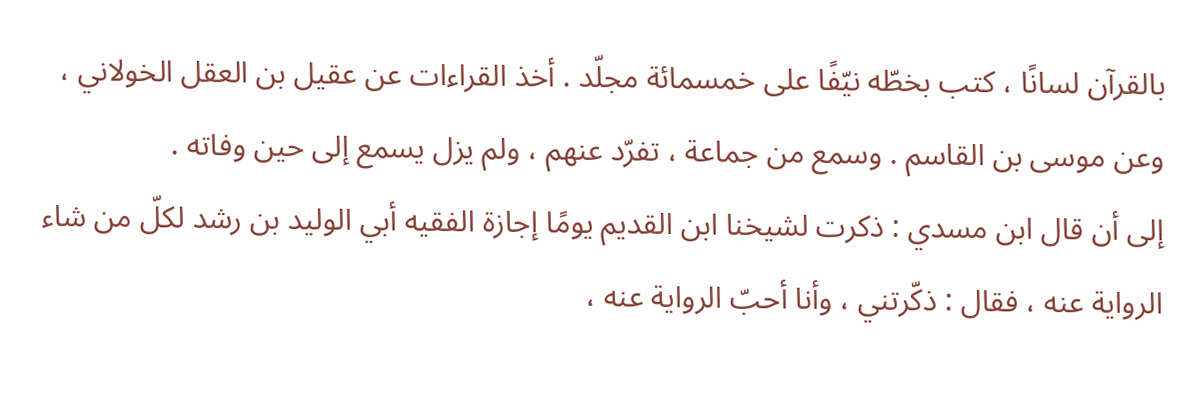بالقرآن لسانًا ، كتب بخطّه نيّفًا على خمسمائة مجلّد . أخذ القراءات عن عقيل بن العقل الخولاني ، وعن موسى بن القاسم . وسمع من جماعة ، تفرّد عنهم ، ولم يزل يسمع إلى حين وفاته .
إلى أن قال ابن مسدي : ذكرت لشيخنا ابن القديم يومًا إجازة الفقيه أبي الوليد بن رشد لكلّ من شاء الرواية عنه ، فقال : ذكّرتني ، وأنا أحبّ الرواية عنه ،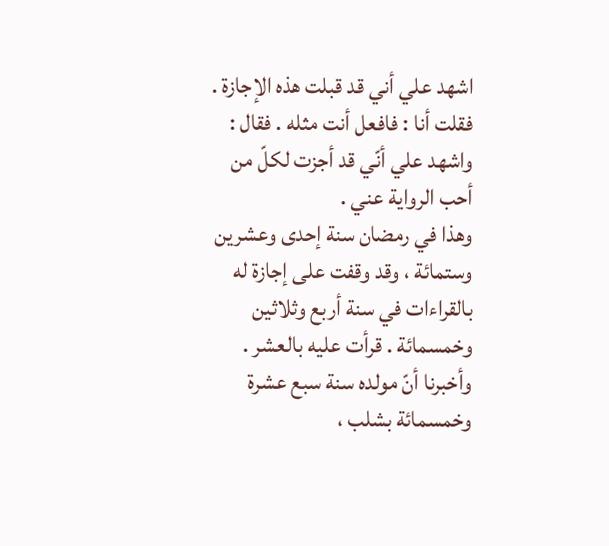اشهد علي أني قد قبلت هذه الإجازة . فقلت أنا : فافعل أنت مثله . فقال : واشهد علي أنّي قد أجزت لكلّ من أحب الرواية عني .
وهذا في رمضان سنة إحدى وعشرين وستمائة ، وقد وقفت على إجازة له بالقراءات في سنة أربع وثلاثين وخمسمائة . قرأت عليه بالعشر . وأخبرنا أنّ مولده سنة سبع عشرة وخمسمائة بشلب ،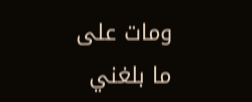ومات على ما بلغني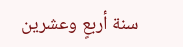سنة أربعٍ وعشرين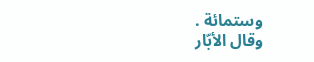وستمائة .
وقال الأبّار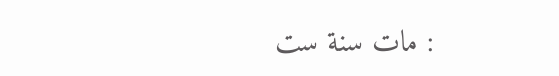: مات سنة ست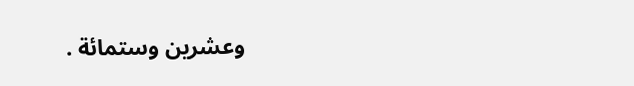وعشرين وستمائة .